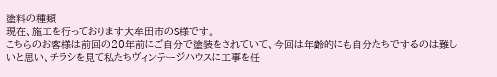塗料の種類
現在、施工を行っております大牟田市のS様です。
こちらのお客様は前回の20年前にご自分で塗装をされていて、今回は年齢的にも自分たちでするのは難しいと思い、チラシを見て私たちヴィンテージハウスに工事を任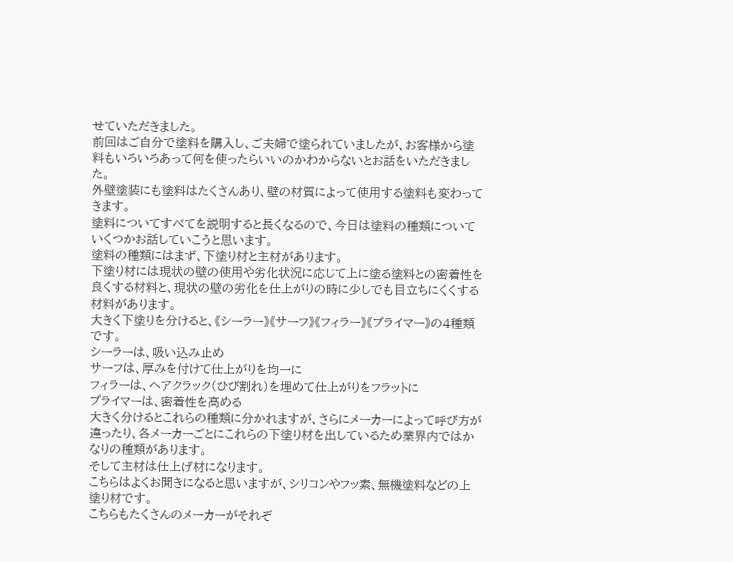せていただきました。
前回はご自分で塗料を購入し、ご夫婦で塗られていましたが、お客様から塗料もいろいろあって何を使ったらいいのかわからないとお話をいただきました。
外壁塗装にも塗料はたくさんあり、壁の材質によって使用する塗料も変わってきます。
塗料についてすべてを説明すると長くなるので、今日は塗料の種類についていくつかお話していこうと思います。
塗料の種類にはまず、下塗り材と主材があります。
下塗り材には現状の壁の使用や劣化状況に応じて上に塗る塗料との密着性を良くする材料と、現状の壁の劣化を仕上がりの時に少しでも目立ちにくくする材料があります。
大きく下塗りを分けると、《シーラー》《サーフ》《フィラー》《プライマー》の4種類です。
シーラーは、吸い込み止め
サーフは、厚みを付けて仕上がりを均一に
フィラーは、ヘアクラック(ひび割れ)を埋めて仕上がりをフラットに
プライマーは、密着性を高める
大きく分けるとこれらの種類に分かれますが、さらにメーカーによって呼び方が違ったり、各メーカーごとにこれらの下塗り材を出しているため業界内ではかなりの種類があります。
そして主材は仕上げ材になります。
こちらはよくお聞きになると思いますが、シリコンやフッ素、無機塗料などの上塗り材です。
こちらもたくさんのメーカーがそれぞ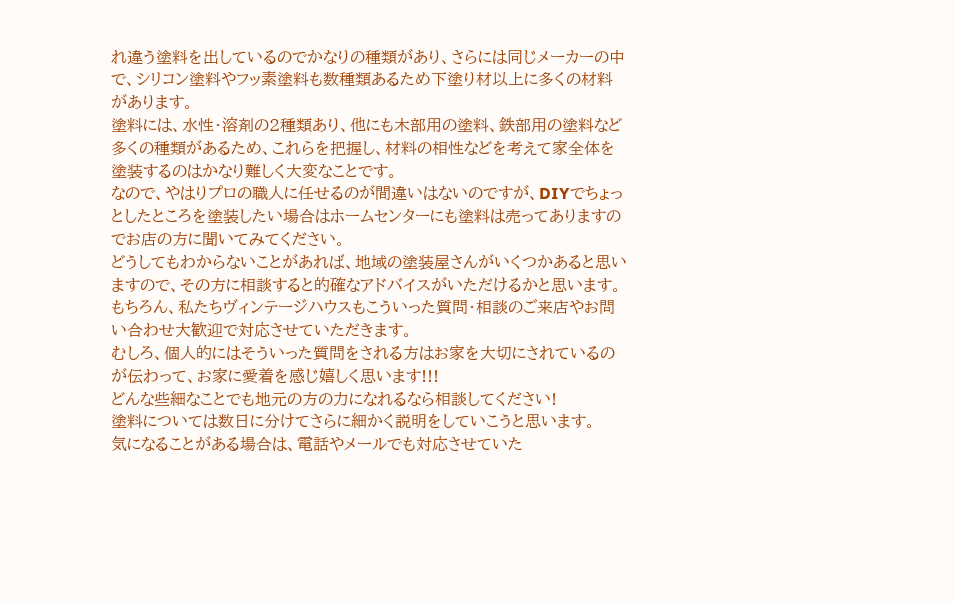れ違う塗料を出しているのでかなりの種類があり、さらには同じメーカーの中で、シリコン塗料やフッ素塗料も数種類あるため下塗り材以上に多くの材料があります。
塗料には、水性・溶剤の2種類あり、他にも木部用の塗料、鉄部用の塗料など多くの種類があるため、これらを把握し、材料の相性などを考えて家全体を塗装するのはかなり難しく大変なことです。
なので、やはりプロの職人に任せるのが間違いはないのですが、DIYでちょっとしたところを塗装したい場合はホームセンターにも塗料は売ってありますのでお店の方に聞いてみてください。
どうしてもわからないことがあれば、地域の塗装屋さんがいくつかあると思いますので、その方に相談すると的確なアドバイスがいただけるかと思います。
もちろん、私たちヴィンテージハウスもこういった質問・相談のご来店やお問い合わせ大歓迎で対応させていただきます。
むしろ、個人的にはそういった質問をされる方はお家を大切にされているのが伝わって、お家に愛着を感じ嬉しく思います!!!
どんな些細なことでも地元の方の力になれるなら相談してください!
塗料については数日に分けてさらに細かく説明をしていこうと思います。
気になることがある場合は、電話やメールでも対応させていた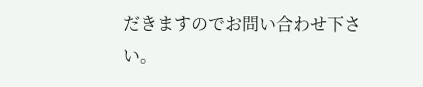だきますのでお問い合わせ下さい。